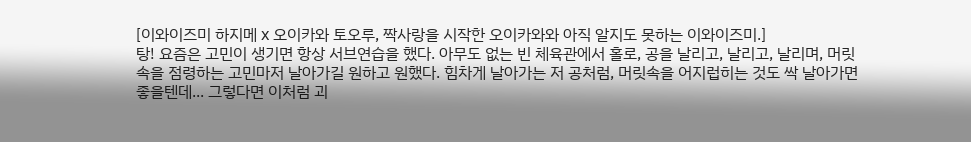[이와이즈미 하지메 x 오이카와 토오루, 짝사랑을 시작한 오이카와와 아직 알지도 못하는 이와이즈미.]
탕! 요즘은 고민이 생기면 항상 서브연습을 했다. 아무도 없는 빈 체육관에서 홀로, 공을 날리고, 날리고, 날리며, 머릿속을 점령하는 고민마저 날아가길 원하고 원했다. 힘차게 날아가는 저 공처럼, 머릿속을 어지럽히는 것도 싹 날아가면 좋을텐데... 그렇다면 이처럼 괴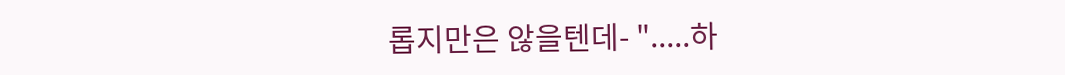롭지만은 않을텐데- ".....하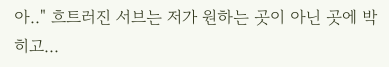아.." 흐트러진 서브는 저가 원하는 곳이 아닌 곳에 박히고...